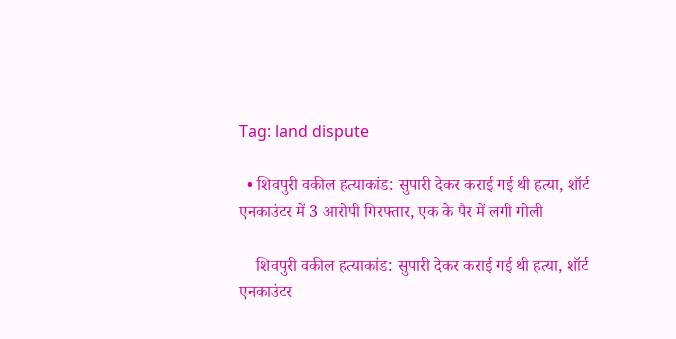Tag: land dispute

  • शिवपुरी वकील हत्याकांड: सुपारी देकर कराई गई थी हत्या, शॉर्ट एनकाउंटर में 3 आरोपी गिरफ्तार, एक के पैर में लगी गोली

    शिवपुरी वकील हत्याकांड: सुपारी देकर कराई गई थी हत्या, शॉर्ट एनकाउंटर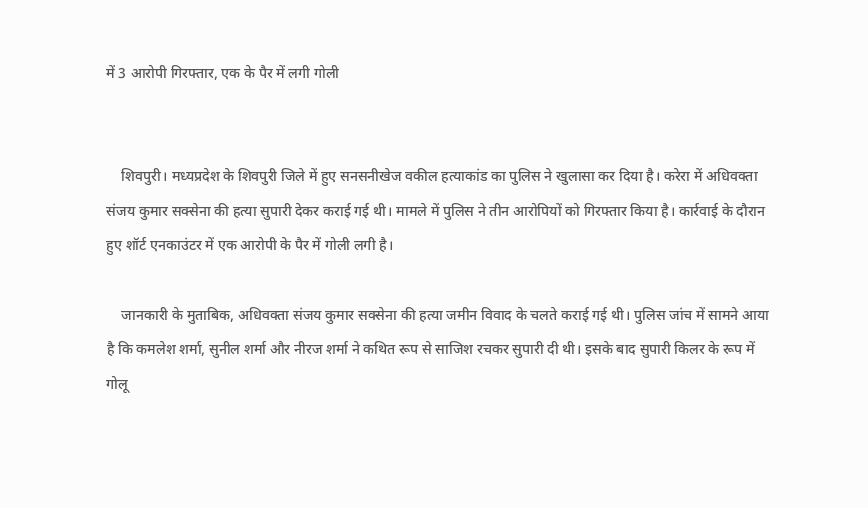में 3 आरोपी गिरफ्तार, एक के पैर में लगी गोली


    शिवपुरी। मध्यप्रदेश के शिवपुरी जिले में हुए सनसनीखेज वकील हत्याकांड का पुलिस ने खुलासा कर दिया है। करेरा में अधिवक्ता संजय कुमार सक्सेना की हत्या सुपारी देकर कराई गई थी। मामले में पुलिस ने तीन आरोपियों को गिरफ्तार किया है। कार्रवाई के दौरान हुए शॉर्ट एनकाउंटर में एक आरोपी के पैर में गोली लगी है।

    जानकारी के मुताबिक, अधिवक्ता संजय कुमार सक्सेना की हत्या जमीन विवाद के चलते कराई गई थी। पुलिस जांच में सामने आया है कि कमलेश शर्मा, सुनील शर्मा और नीरज शर्मा ने कथित रूप से साजिश रचकर सुपारी दी थी। इसके बाद सुपारी किलर के रूप में गोलू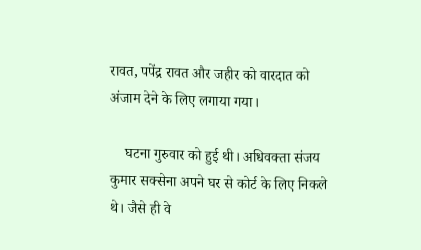रावत, पपेंद्र रावत और जहीर को वारदात को अंजाम देने के लिए लगाया गया।

    घटना गुरुवार को हुई थी। अधिवक्ता संजय कुमार सक्सेना अपने घर से कोर्ट के लिए निकले थे। जैसे ही वे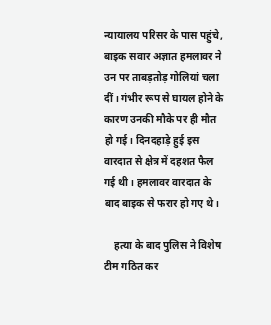न्यायालय परिसर के पास पहुंचे, बाइक सवार अज्ञात हमलावर ने उन पर ताबड़तोड़ गोलियां चला दीं। गंभीर रूप से घायल होने के कारण उनकी मौके पर ही मौत हो गई। दिनदहाड़े हुई इस वारदात से क्षेत्र में दहशत फैल गई थी। हमलावर वारदात के बाद बाइक से फरार हो गए थे।

    हत्या के बाद पुलिस ने विशेष टीम गठित कर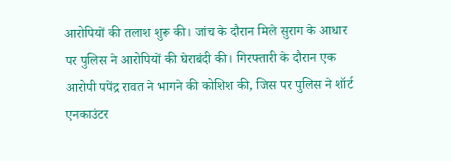आरोपियों की तलाश शुरू की। जांच के दौरान मिले सुराग के आधार पर पुलिस ने आरोपियों की घेराबंदी की। गिरफ्तारी के दौरान एक आरोपी पपेंद्र रावत ने भागने की कोशिश की, जिस पर पुलिस ने शॉर्ट एनकाउंटर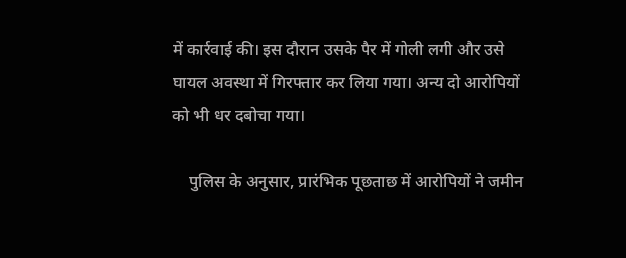में कार्रवाई की। इस दौरान उसके पैर में गोली लगी और उसे घायल अवस्था में गिरफ्तार कर लिया गया। अन्य दो आरोपियों को भी धर दबोचा गया।

    पुलिस के अनुसार, प्रारंभिक पूछताछ में आरोपियों ने जमीन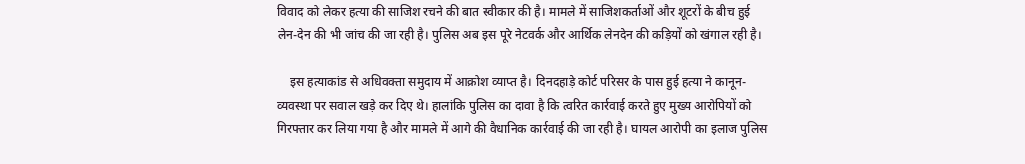विवाद को लेकर हत्या की साजिश रचने की बात स्वीकार की है। मामले में साजिशकर्ताओं और शूटरों के बीच हुई लेन-देन की भी जांच की जा रही है। पुलिस अब इस पूरे नेटवर्क और आर्थिक लेनदेन की कड़ियों को खंगाल रही है।

    इस हत्याकांड से अधिवक्ता समुदाय में आक्रोश व्याप्त है। दिनदहाड़े कोर्ट परिसर के पास हुई हत्या ने कानून-व्यवस्था पर सवाल खड़े कर दिए थे। हालांकि पुलिस का दावा है कि त्वरित कार्रवाई करते हुए मुख्य आरोपियों को गिरफ्तार कर लिया गया है और मामले में आगे की वैधानिक कार्रवाई की जा रही है। घायल आरोपी का इलाज पुलिस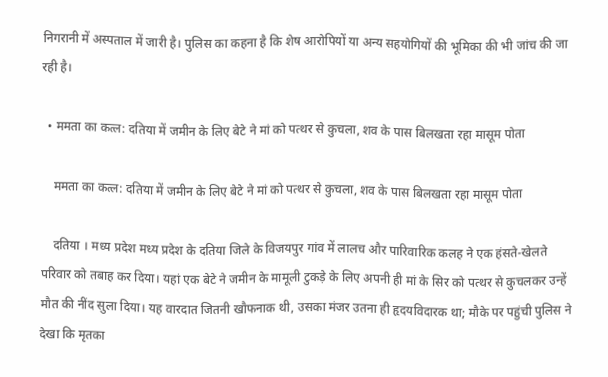निगरानी में अस्पताल में जारी है। पुलिस का कहना है कि शेष आरोपियों या अन्य सहयोगियों की भूमिका की भी जांच की जा रही है।

  • ममता का कत्ल: दतिया में जमीन के लिए बेटे ने मां को पत्थर से कुचला, शव के पास बिलखता रहा मासूम पोता

    ममता का कत्ल: दतिया में जमीन के लिए बेटे ने मां को पत्थर से कुचला, शव के पास बिलखता रहा मासूम पोता

    दतिया । मध्य प्रदेश मध्य प्रदेश के दतिया जिले के विजयपुर गांव में लालच और पारिवारिक कलह ने एक हंसते-खेलते परिवार को तबाह कर दिया। यहां एक बेटे ने जमीन के मामूली टुकड़े के लिए अपनी ही मां के सिर को पत्थर से कुचलकर उन्हें मौत की नींद सुला दिया। यह वारदात जितनी खौफनाक थी, उसका मंजर उतना ही हृदयविदारक था; मौके पर पहुंची पुलिस ने देखा कि मृतका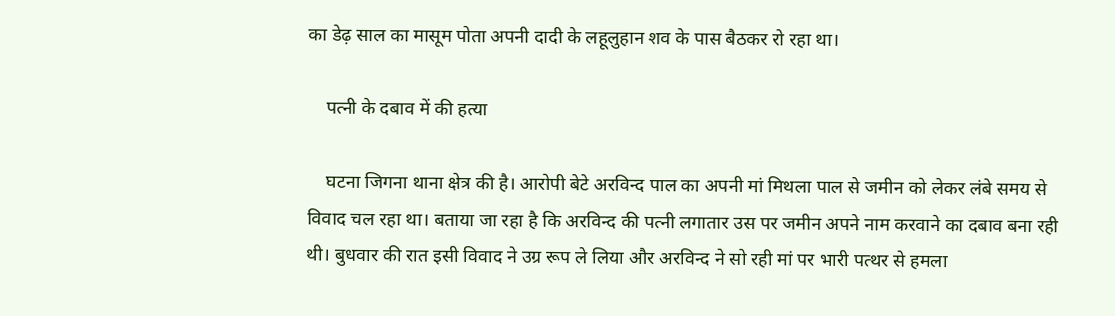का डेढ़ साल का मासूम पोता अपनी दादी के लहूलुहान शव के पास बैठकर रो रहा था।

    पत्नी के दबाव में की हत्या

    घटना जिगना थाना क्षेत्र की है। आरोपी बेटे अरविन्द पाल का अपनी मां मिथला पाल से जमीन को लेकर लंबे समय से विवाद चल रहा था। बताया जा रहा है कि अरविन्द की पत्नी लगातार उस पर जमीन अपने नाम करवाने का दबाव बना रही थी। बुधवार की रात इसी विवाद ने उग्र रूप ले लिया और अरविन्द ने सो रही मां पर भारी पत्थर से हमला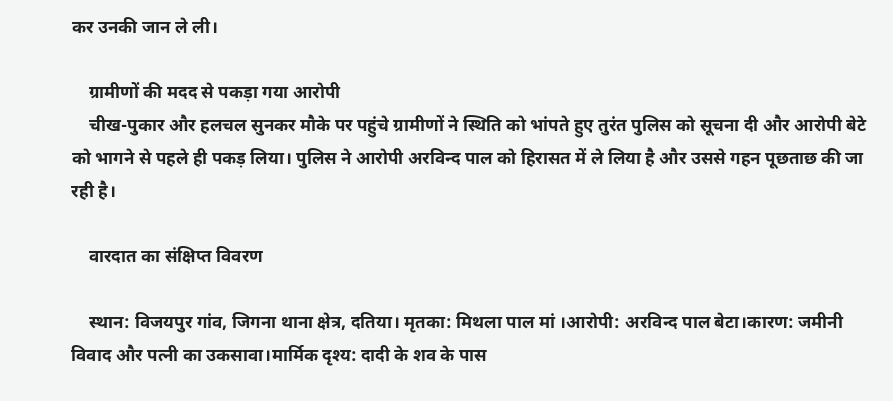कर उनकी जान ले ली।

    ग्रामीणों की मदद से पकड़ा गया आरोपी
    चीख-पुकार और हलचल सुनकर मौके पर पहुंचे ग्रामीणों ने स्थिति को भांपते हुए तुरंत पुलिस को सूचना दी और आरोपी बेटे को भागने से पहले ही पकड़ लिया। पुलिस ने आरोपी अरविन्द पाल को हिरासत में ले लिया है और उससे गहन पूछताछ की जा रही है।

    वारदात का संक्षिप्त विवरण

    स्थान: विजयपुर गांव, जिगना थाना क्षेत्र, दतिया। मृतका: मिथला पाल मां ।आरोपी: अरविन्द पाल बेटा।कारण: जमीनी विवाद और पत्नी का उकसावा।मार्मिक दृश्य: दादी के शव के पास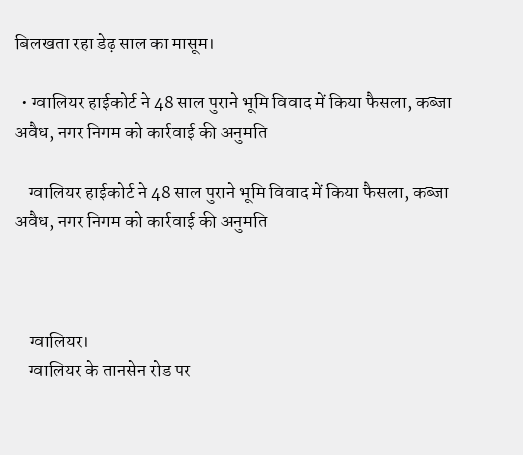बिलखता रहा डेढ़ साल का मासूम।

  • ग्वालियर हाईकोर्ट ने 48 साल पुराने भूमि विवाद में किया फैसला, कब्जा अवैध, नगर निगम को कार्रवाई की अनुमति

    ग्वालियर हाईकोर्ट ने 48 साल पुराने भूमि विवाद में किया फैसला, कब्जा अवैध, नगर निगम को कार्रवाई की अनुमति



    ग्वालियर।
    ग्वालियर के तानसेन रोड पर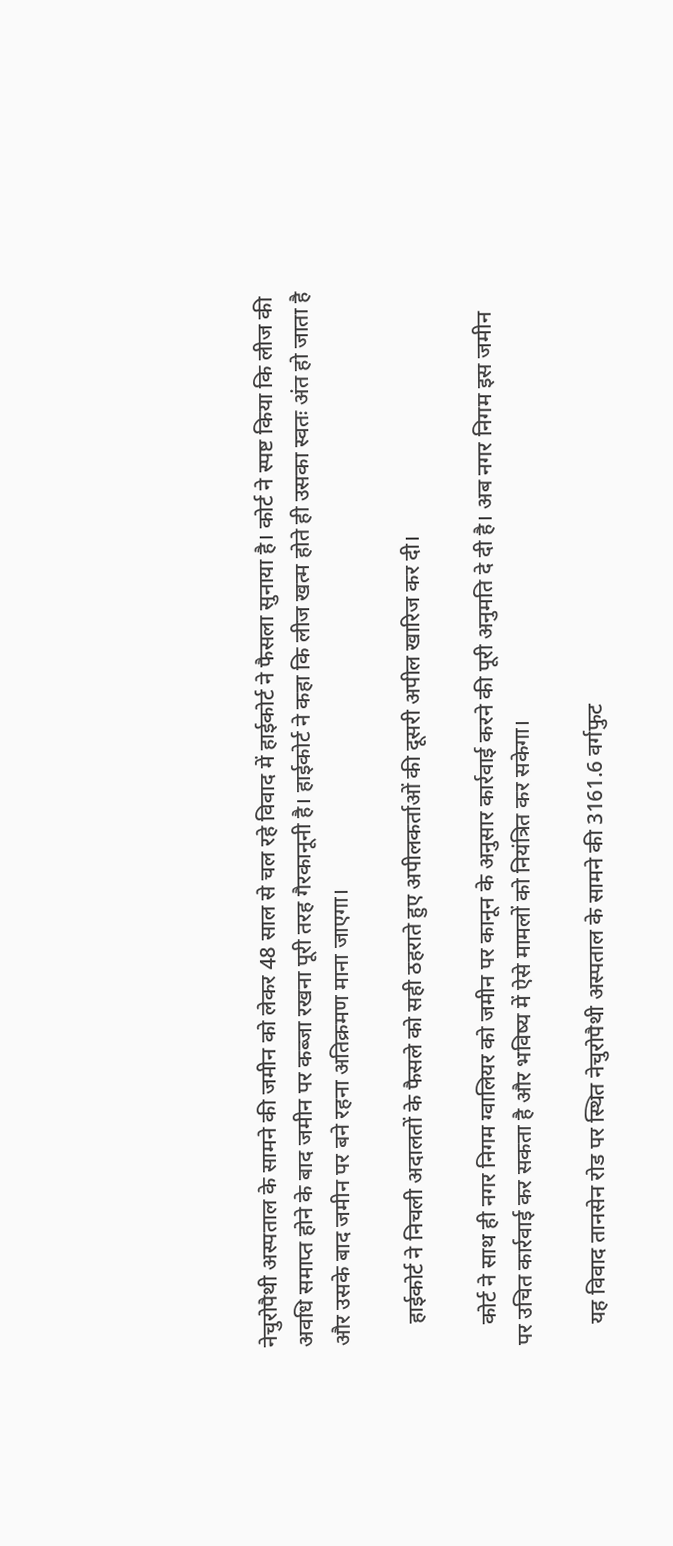नेचुरोपैथी अस्पताल के सामने की जमीन को लेकर 48 साल से चल रहे विवाद में हाईकोर्ट ने फैसला सुनाया है। कोर्ट ने स्पष्ट किया कि लीज की अवधि समाप्त होने के बाद जमीन पर कब्जा रखना पूरी तरह गैरकानूनी है। हाईकोर्ट ने कहा कि लीज खत्म होते ही उसका स्वतः अंत हो जाता है और उसके बाद जमीन पर बने रहना अतिक्रमण माना जाएगा।

    हाईकोर्ट ने निचली अदालतों के फैसले को सही ठहराते हुए अपीलकर्ताओं की दूसरी अपील खारिज कर दी।

    कोर्ट ने साथ ही नगर निगम ग्वालियर को जमीन पर कानून के अनुसार कार्रवाई करने की पूरी अनुमति दे दी है। अब नगर निगम इस जमीन पर उचित कार्रवाई कर सकता है और भविष्य में ऐसे मामलों को नियंत्रित कर सकेगा।

    यह विवाद तानसेन रोड पर स्थित नेचुरोपैथी अस्पताल के सामने की 3161.6 वर्गफुट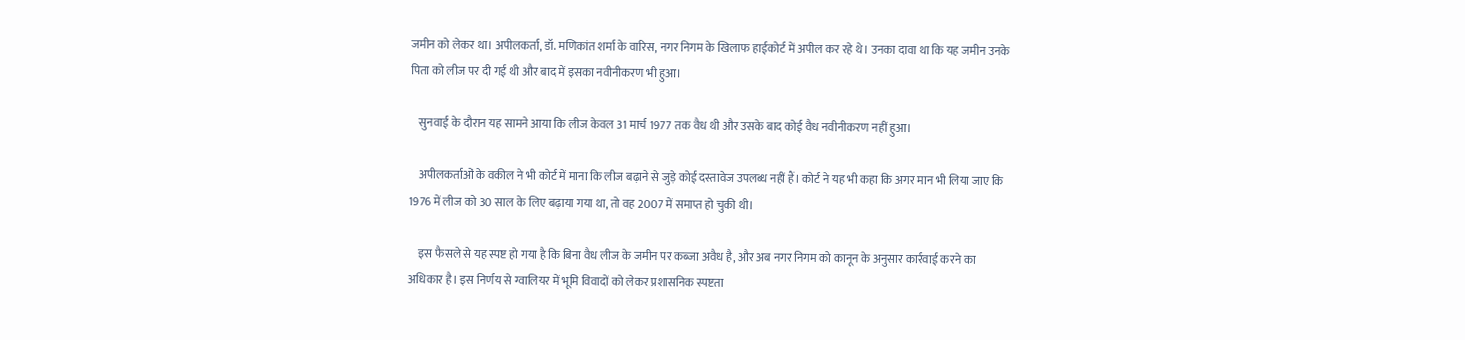जमीन को लेकर था। अपीलकर्ता, डॉ. मणिकांत शर्मा के वारिस, नगर निगम के खिलाफ हाईकोर्ट में अपील कर रहे थे। उनका दावा था कि यह जमीन उनके पिता को लीज पर दी गई थी और बाद में इसका नवीनीकरण भी हुआ।

    सुनवाई के दौरान यह सामने आया कि लीज केवल 31 मार्च 1977 तक वैध थी और उसके बाद कोई वैध नवीनीकरण नहीं हुआ।

    अपीलकर्ताओं के वकील ने भी कोर्ट में माना कि लीज बढ़ाने से जुड़े कोई दस्तावेज उपलब्ध नहीं हैं। कोर्ट ने यह भी कहा कि अगर मान भी लिया जाए कि 1976 में लीज को 30 साल के लिए बढ़ाया गया था, तो वह 2007 में समाप्त हो चुकी थी।

    इस फैसले से यह स्पष्ट हो गया है कि बिना वैध लीज के जमीन पर कब्जा अवैध है, और अब नगर निगम को कानून के अनुसार कार्रवाई करने का अधिकार है। इस निर्णय से ग्वालियर में भूमि विवादों को लेकर प्रशासनिक स्पष्टता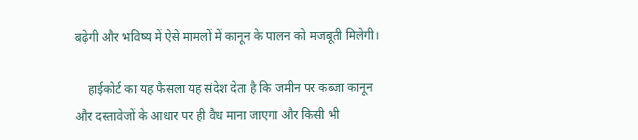बढ़ेगी और भविष्य में ऐसे मामलों में कानून के पालन को मजबूती मिलेगी।

    हाईकोर्ट का यह फैसला यह संदेश देता है कि जमीन पर कब्जा कानून और दस्तावेजों के आधार पर ही वैध माना जाएगा और किसी भी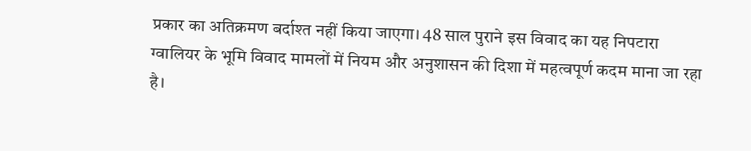प्रकार का अतिक्रमण बर्दाश्त नहीं किया जाएगा। 48 साल पुराने इस विवाद का यह निपटारा ग्वालियर के भूमि विवाद मामलों में नियम और अनुशासन की दिशा में महत्वपूर्ण कदम माना जा रहा है।